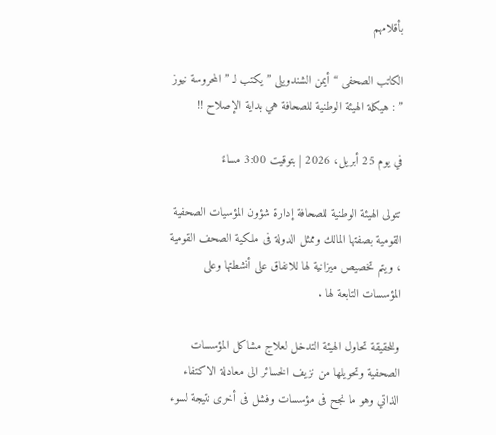بأقلامهم

الكاتب الصحفى “أيمن الشندويلى ” يكتب لـ ” المحروسة نيوز ” : هيكلة الهيئة الوطنية للصحافة هي بداية الإصلاح !!

في يوم 25 أبريل، 2026 | بتوقيت 3:00 مساءً

تتولى الهيئة الوطنية للصحافة إدارة شؤون المؤسيات الصحفية القومية بصفتها المالك وممثل الدولة فى ملكية الصحف القومية ، ويتم تخصيص ميزانية لها للانفاق على أنشطتها وعلى المؤسسات التابعة لها .

وللحقيقة تحاول الهيئة التدخل لعلاج مشاكل المؤسسات الصحفية وتحويلها من نزيف الخسائر الى معادلة الاكتفاء الذاتي وهو ما نجح فى مؤسسات وفشل فى أخرى نتيجة لسوء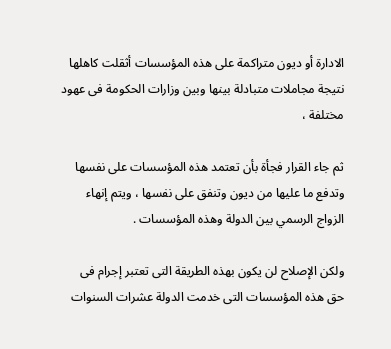الادارة أو ديون متراكمة على هذه المؤسسات أثقلت كاهلها نتيجة مجاملات متبادلة بينها وبين وزارات الحكومة فى عهود مختلفة ،

ثم جاء القرار فجأة بأن تعتمد هذه المؤسسات على نفسها وتدفع ما عليها من ديون وتنفق على نفسها ، ويتم إنهاء الزواج الرسمي بين الدولة وهذه المؤسسات .

ولكن الإصلاح لن يكون بهذه الطريقة التى تعتبر إجرام فى حق هذه المؤسسات التى خدمت الدولة عشرات السنوات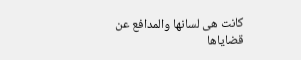كانت هى لسانها والمدافع عن قضاياها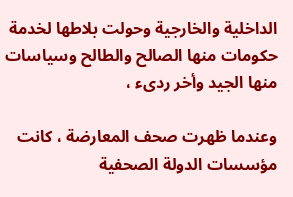الداخلية والخارجية وحولت بلاطها لخدمة حكومات منها الصالح والطالح وسياسات منها الجيد وأخر ردىء ،

وعندما ظهرت صحف المعارضة ، كانت مؤسسات الدولة الصحفية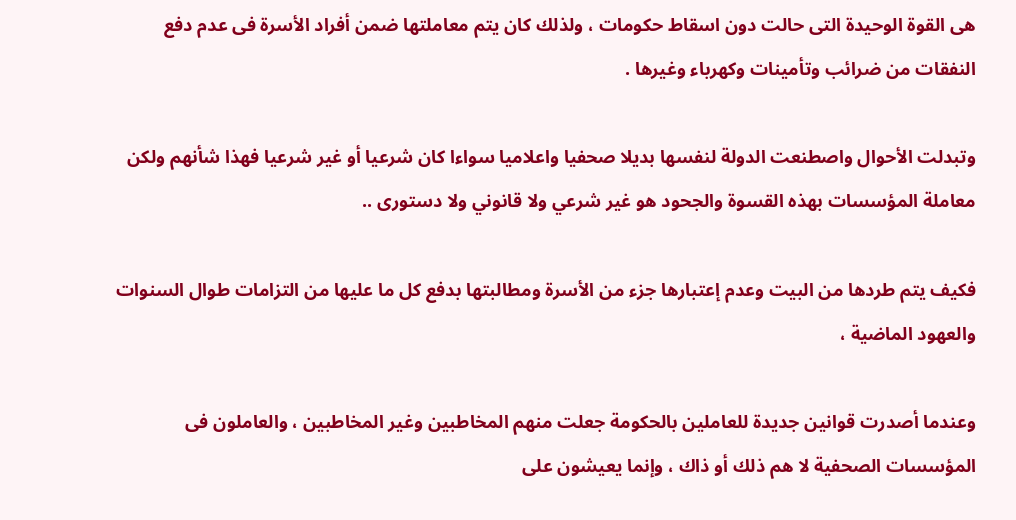هى القوة الوحيدة التى حالت دون اسقاط حكومات ، ولذلك كان يتم معاملتها ضمن أفراد الأسرة فى عدم دفع النفقات من ضرائب وتأمينات وكهرباء وغيرها .

وتبدلت الأحوال واصطنعت الدولة لنفسها بديلا صحفيا واعلاميا سواءا كان شرعيا أو غير شرعيا فهذا شأنهم ولكن معاملة المؤسسات بهذه القسوة والجحود هو غير شرعي ولا قانوني ولا دستورى ..

فكيف يتم طردها من البيت وعدم إعتبارها جزء من الأسرة ومطالبتها بدفع كل ما عليها من التزامات طوال السنوات والعهود الماضية ،

وعندما أصدرت قوانين جديدة للعاملين بالحكومة جعلت منهم المخاطبين وغير المخاطبين ، والعاملون فى المؤسسات الصحفية لا هم ذلك أو ذاك ، وإنما يعيشون على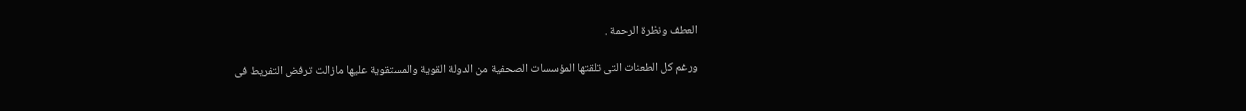العطف ونظرة الرحمة .

ورغم كل الطعنات التى تلقتها المؤسسات الصحفية من الدولة القوية والمستقوية عليها مازالت ترفض التفريط فى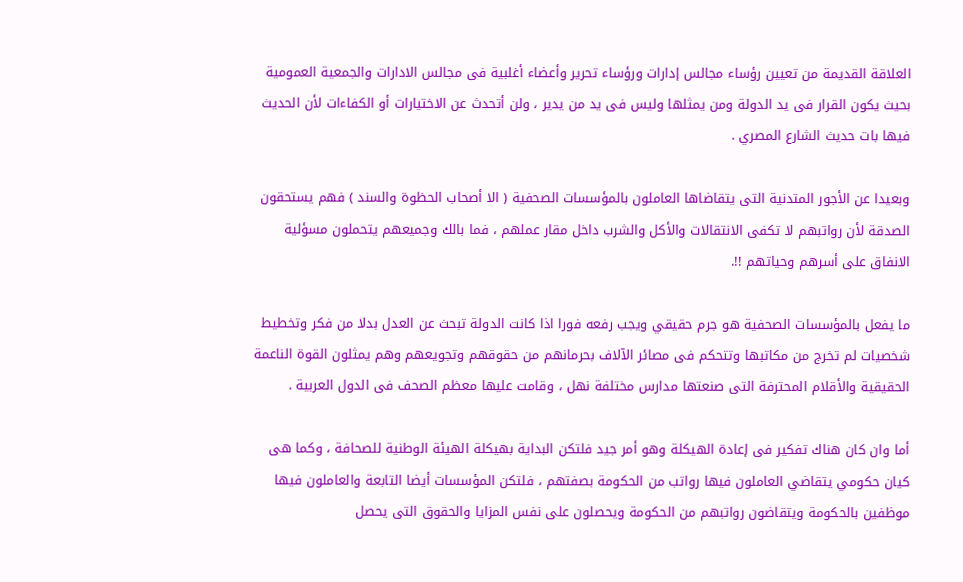العلاقة القديمة من تعيين رؤساء مجالس إدارات ورؤساء تحرير وأعضاء أغلبية فى مجالس الادارات والجمعية العمومية بحيث يكون القرار فى يد الدولة ومن يمثلها وليس فى يد من يدير ، ولن أتحدث عن الاختيارات أو الكفاءات لأن الحديث فيها بات حديث الشارع المصري .

وبعيدا عن الأجور المتدنية التى يتقاضاها العاملون بالمؤسسات الصحفية ( الا أصحاب الحظوة والسند ) فهم يستحقون الصدقة لأن رواتبهم لا تكفى الانتقالات والأكل والشرب داخل مقار عملهم ، فما بالك وجميعهم يتحملون مسؤلية الانفاق على أسرهم وحياتهم !!.

ما يفعل بالمؤسسات الصحفية هو جرم حقيقي ويجب رفعه فورا اذا كانت الدولة تبحث عن العدل بدلا من فكر وتخطيط شخصيات لم تخرج من مكاتبها وتتحكم فى مصائر الآلاف بحرمانهم من حقوقهم وتجويعهم وهم يمثلون القوة الناعمة الحقيقية والأقلام المحترفة التى صنعتها مدارس مختلفة نهل ، وقامت عليها معظم الصحف فى الدول العربية .

أما وان كان هناك تفكير فى إعادة الهيكلة وهو أمر جيد فلتكن البداية بهيكلة الهيئة الوطنية للصحافة ، وكما هى كيان حكومي يتقاضي العاملون فيها رواتب من الحكومة بصفتهم ، فلتكن المؤسسات أيضا التابعة والعاملون فيها موظفين بالحكومة ويتقاضون رواتبهم من الحكومة ويحصلون على نفس المزايا والحقوق التى يحصل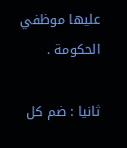عليها موظفي الحكومة .

ثانيا : ضم كل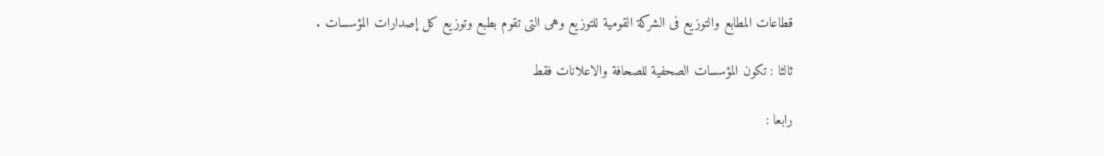قطاعات المطابع والتوزيع فى الشركة القومية للتوزيع وهى التى تقوم بطبع وتوزيع كل إصدارات المؤسسات .

ثالثا : تكون المؤسسات الصحفية للصحافة والاعلانات فقط

رابعا :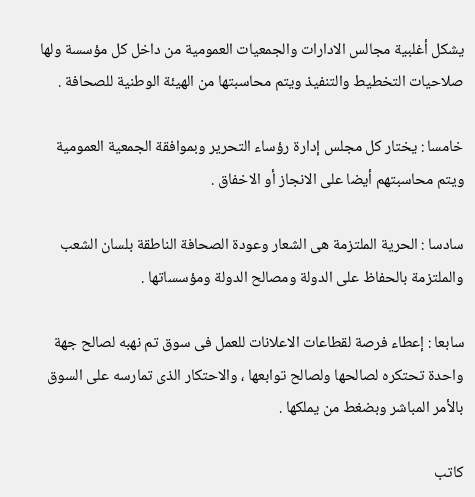يشكل أغلبية مجالس الادارات والجمعيات العمومية من داخل كل مؤسسة ولها صلاحيات التخطيط والتنفيذ ويتم محاسبتها من الهيئة الوطنية للصحافة .

خامسا : يختار كل مجلس إدارة رؤساء التحرير وبموافقة الجمعية العمومية ويتم محاسبتهم أيضا على الانجاز أو الاخفاق .

سادسا : الحرية الملتزمة هى الشعار وعودة الصحافة الناطقة بلسان الشعب والملتزمة بالحفاظ على الدولة ومصالح الدولة ومؤسساتها .

سابعا : إعطاء فرصة لقطاعات الاعلانات للعمل فى سوق تم نهبه لصالح جهة واحدة تحتكره لصالحها ولصالح توابعها ، والاحتكار الذى تمارسه على السوق بالأمر المباشر وبضغط من يملكها .

كاتب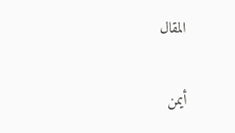المقال

أيمن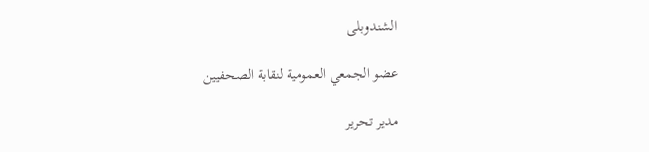الشندوبلى

عضو الجمعي العمومية لنقابة الصحفيين

مدير تحرير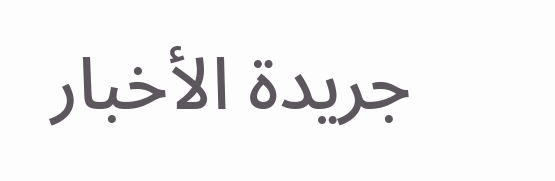جريدة الأخبار